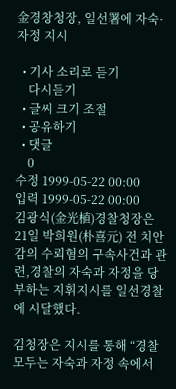金경창청장, 일선署에 자숙·자정 지시

  • 기사 소리로 듣기
    다시듣기
  • 글씨 크기 조절
  • 공유하기
  • 댓글
    0
수정 1999-05-22 00:00
입력 1999-05-22 00:00
김광식(金光植)경찰청장은 21일 박희원(朴喜元) 전 치안감의 수뢰혐의 구속사건과 관련,경찰의 자숙과 자정을 당부하는 지휘지시를 일선경찰에 시달했다.

김청장은 지시를 통해 “경찰 모두는 자숙과 자정 속에서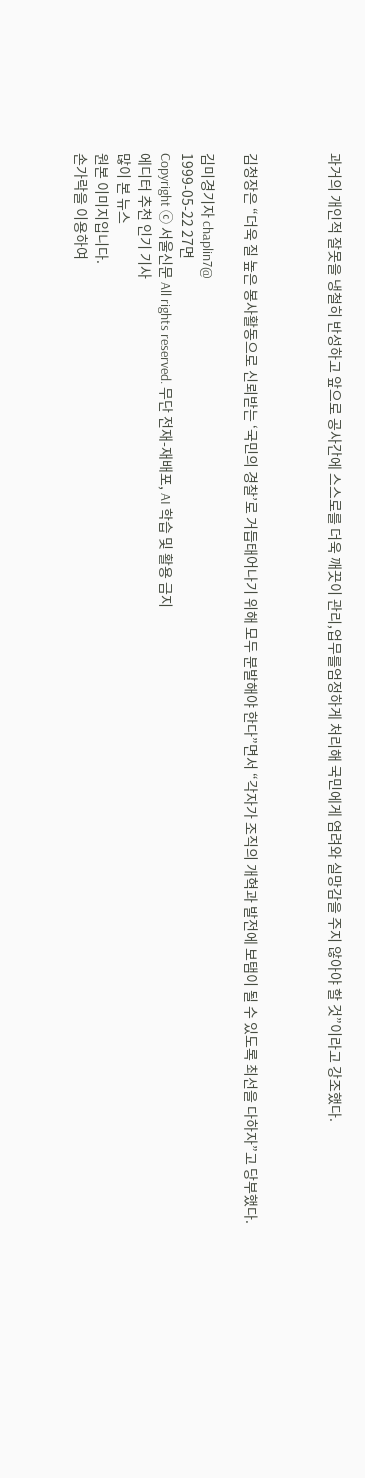과거의 개인적 잘못을 냉철히 반성하고 앞으로 공사간에 스스로를 더욱 깨끗이 관리,업무를엄정하게 처리해 국민에게 염려와 실망감을 주지 않아야 할 것”이라고 강조했다.



김청장은 “더욱 질 높은 봉사활동으로 신뢰받는 ‘국민의 경찰’로 거듭태어나기 위해 모두 분발해야 한다”면서 “각자가 조직의 개혁과 발전에 보탬이 될 수 있도록 최선을 다하자”고 당부했다.

김미경기자 chaplin7@
1999-05-22 27면
Copyright ⓒ 서울신문 All rights reserved. 무단 전재-재배포, AI 학습 및 활용 금지
에디터 추천 인기 기사
많이 본 뉴스
원본 이미지입니다.
손가락을 이용하여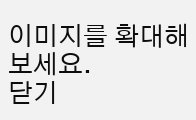이미지를 확대해 보세요.
닫기